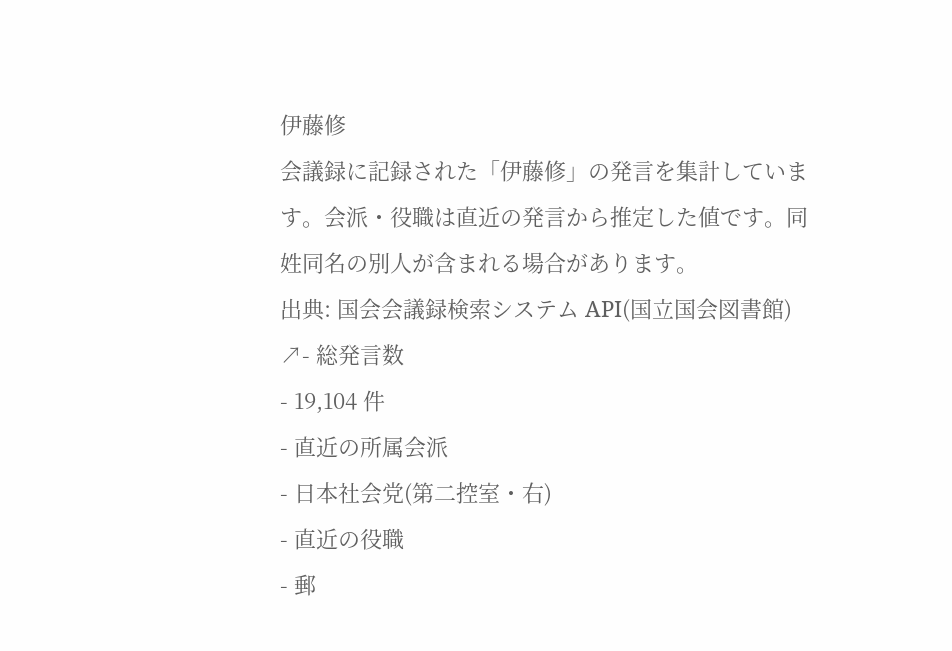伊藤修
会議録に記録された「伊藤修」の発言を集計しています。会派・役職は直近の発言から推定した値です。同姓同名の別人が含まれる場合があります。
出典: 国会会議録検索システム API(国立国会図書館) ↗- 総発言数
- 19,104 件
- 直近の所属会派
- 日本社会党(第二控室・右)
- 直近の役職
- 郵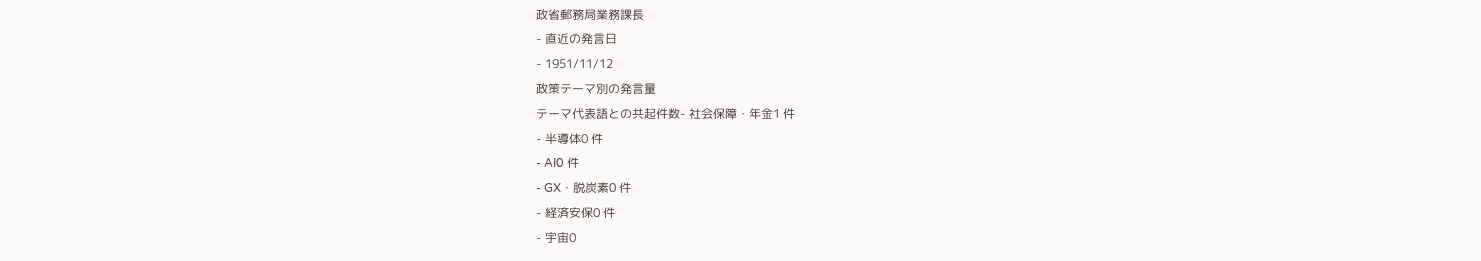政省郵務局業務課長
- 直近の発言日
- 1951/11/12
政策テーマ別の発言量
テーマ代表語との共起件数- 社会保障・年金1 件
- 半導体0 件
- AI0 件
- GX・脱炭素0 件
- 経済安保0 件
- 宇宙0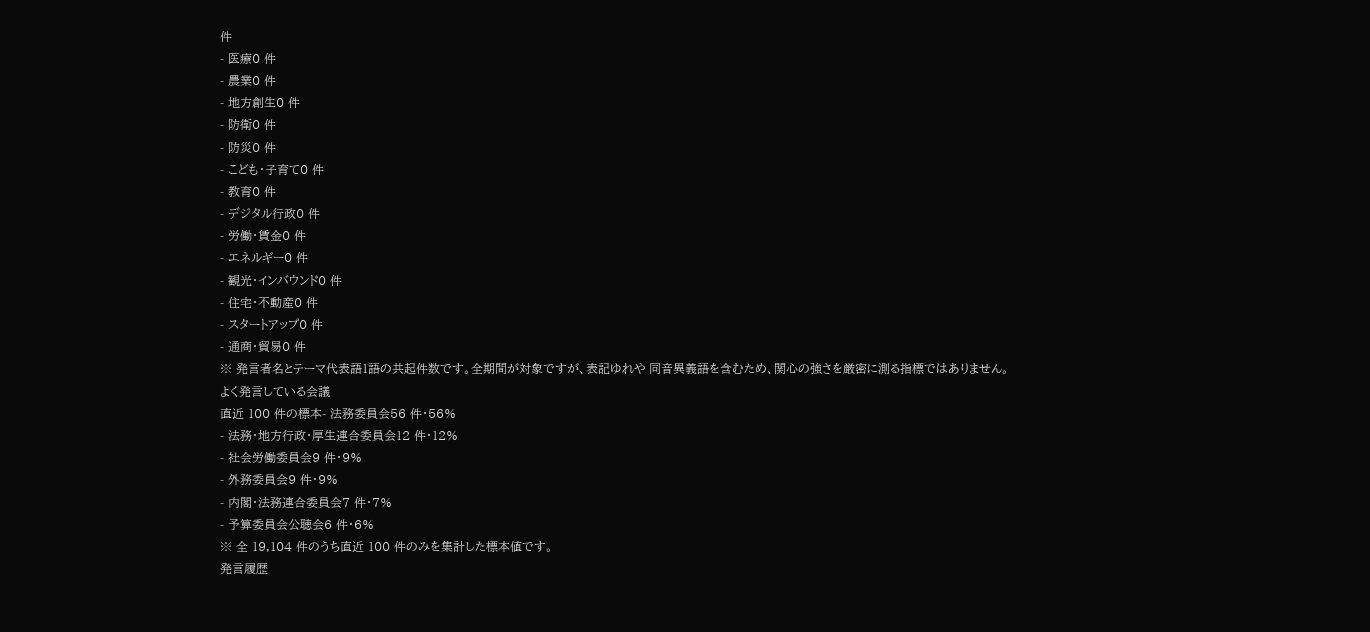件
- 医療0 件
- 農業0 件
- 地方創生0 件
- 防衛0 件
- 防災0 件
- こども・子育て0 件
- 教育0 件
- デジタル行政0 件
- 労働・賃金0 件
- エネルギー0 件
- 観光・インバウンド0 件
- 住宅・不動産0 件
- スタートアップ0 件
- 通商・貿易0 件
※ 発言者名とテーマ代表語1語の共起件数です。全期間が対象ですが、表記ゆれや 同音異義語を含むため、関心の強さを厳密に測る指標ではありません。
よく発言している会議
直近 100 件の標本- 法務委員会56 件・56%
- 法務・地方行政・厚生連合委員会12 件・12%
- 社会労働委員会9 件・9%
- 外務委員会9 件・9%
- 内閣・法務連合委員会7 件・7%
- 予算委員会公聴会6 件・6%
※ 全 19,104 件のうち直近 100 件のみを集計した標本値です。
発言履歴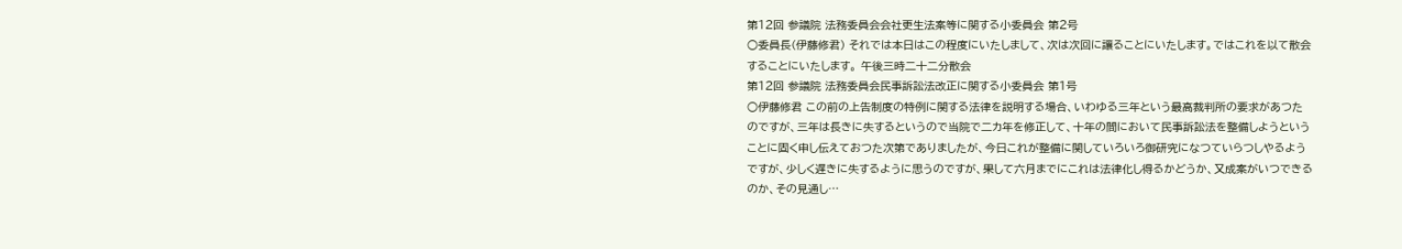第12回 参議院 法務委員会会社更生法案等に関する小委員会 第2号
○委員長(伊藤修君) それでは本日はこの程度にいたしまして、次は次回に讓ることにいたします。ではこれを以て散会することにいたします。 午後三時二十二分散会
第12回 参議院 法務委員会民事訴訟法改正に関する小委員会 第1号
○伊藤修君 この前の上告制度の特例に関する法律を説明する場合、いわゆる三年という最高裁判所の要求があつたのですが、三年は長きに失するというので当院で二カ年を修正して、十年の間において民事訴訟法を整備しようということに固く申し伝えておつた次第でありましたが、今日これが整備に関していろいろ御研究になつていらつしやるようですが、少しく遅きに失するように思うのですが、果して六月までにこれは法律化し得るかどうか、又成案がいつできるのか、その見通し…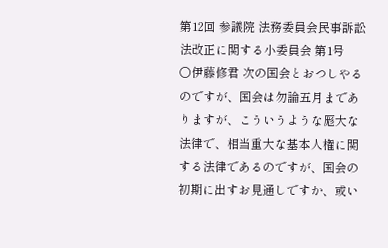第12回 参議院 法務委員会民事訴訟法改正に関する小委員会 第1号
○伊藤修君 次の国会とおつしやるのですが、国会は勿論五月までありますが、こういうような厖大な法律で、相当重大な基本人権に関する法律であるのですが、国会の初期に出すお見通しですか、或い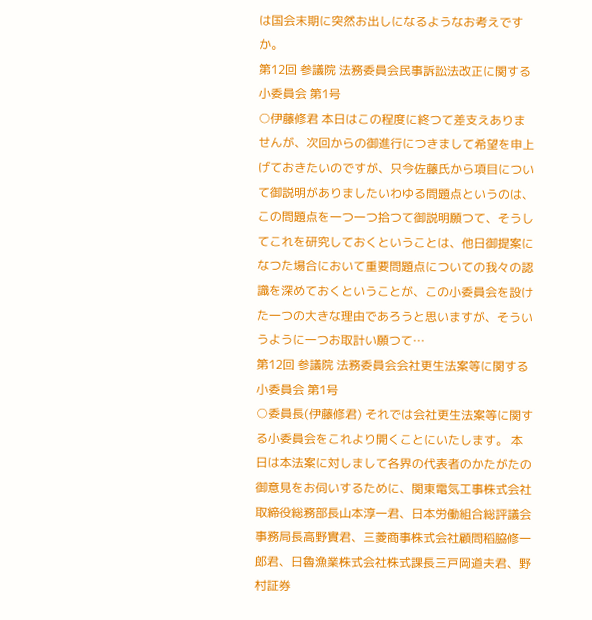は国会末期に突然お出しになるようなお考えですか。
第12回 参議院 法務委員会民事訴訟法改正に関する小委員会 第1号
○伊藤修君 本日はこの程度に終つて差支えありませんが、次回からの御進行につきまして希望を申上げておきたいのですが、只今佐藤氏から項目について御説明がありましたいわゆる問題点というのは、この問題点を一つ一つ拾つて御説明願つて、そうしてこれを研究しておくということは、他日御提案になつた場合において重要問題点についての我々の認識を深めておくということが、この小委員会を設けた一つの大きな理由であろうと思いますが、そういうように一つお取計い願つて…
第12回 参議院 法務委員会会社更生法案等に関する小委員会 第1号
○委員長(伊藤修君) それでは会社更生法案等に関する小委員会をこれより開くことにいたします。 本日は本法案に対しまして各界の代表者のかたがたの御意見をお伺いするために、関東電気工事株式会社取締役総務部長山本淳一君、日本労働組合総評議会事務局長高野實君、三菱商事株式会社顧問稻脇修一郎君、日魯漁業株式会社株式課長三戸岡道夫君、野村証券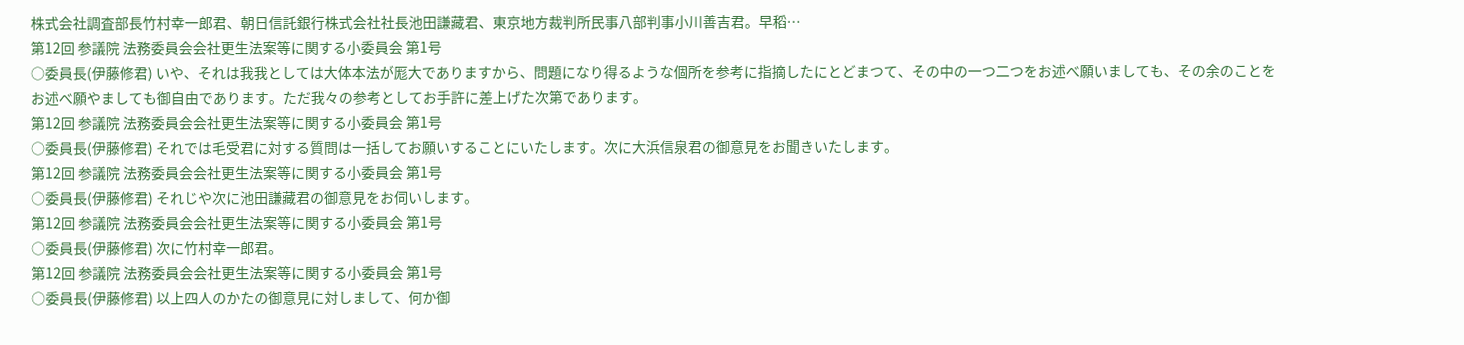株式会社調査部長竹村幸一郎君、朝日信託銀行株式会社社長池田謙藏君、東京地方裁判所民事八部判事小川善吉君。早稻…
第12回 参議院 法務委員会会社更生法案等に関する小委員会 第1号
○委員長(伊藤修君) いや、それは我我としては大体本法が厖大でありますから、問題になり得るような個所を参考に指摘したにとどまつて、その中の一つ二つをお述べ願いましても、その余のことをお述べ願やましても御自由であります。ただ我々の参考としてお手許に差上げた次第であります。
第12回 参議院 法務委員会会社更生法案等に関する小委員会 第1号
○委員長(伊藤修君) それでは毛受君に対する質問は一括してお願いすることにいたします。次に大浜信泉君の御意見をお聞きいたします。
第12回 参議院 法務委員会会社更生法案等に関する小委員会 第1号
○委員長(伊藤修君) それじや次に池田謙藏君の御意見をお伺いします。
第12回 参議院 法務委員会会社更生法案等に関する小委員会 第1号
○委員長(伊藤修君) 次に竹村幸一郎君。
第12回 参議院 法務委員会会社更生法案等に関する小委員会 第1号
○委員長(伊藤修君) 以上四人のかたの御意見に対しまして、何か御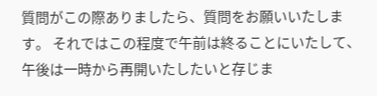質問がこの際ありましたら、質問をお願いいたします。 それではこの程度で午前は終ることにいたして、午後は一時から再開いたしたいと存じま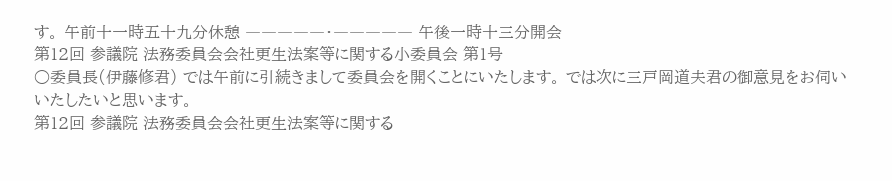す。 午前十一時五十九分休憩 ―――――・――――― 午後一時十三分開会
第12回 参議院 法務委員会会社更生法案等に関する小委員会 第1号
○委員長(伊藤修君) では午前に引続きまして委員会を開くことにいたします。 では次に三戸岡道夫君の御意見をお伺いいたしたいと思います。
第12回 参議院 法務委員会会社更生法案等に関する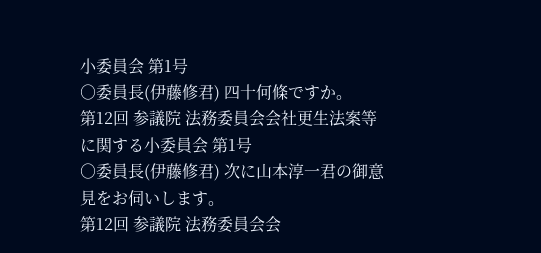小委員会 第1号
○委員長(伊藤修君) 四十何條ですか。
第12回 参議院 法務委員会会社更生法案等に関する小委員会 第1号
○委員長(伊藤修君) 次に山本淳一君の御意見をお伺いします。
第12回 参議院 法務委員会会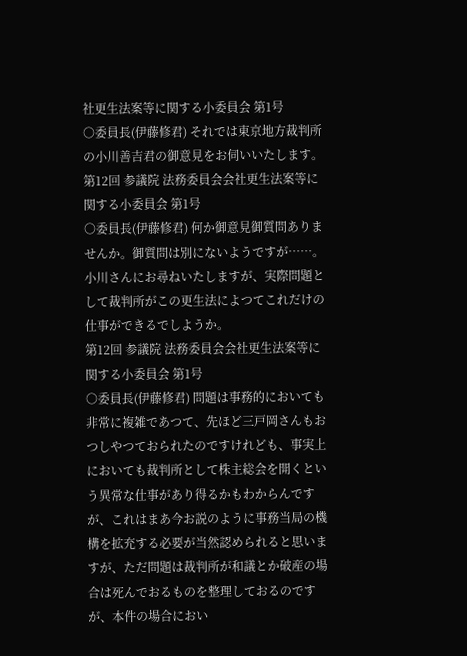社更生法案等に関する小委員会 第1号
○委員長(伊藤修君) それでは東京地方裁判所の小川善吉君の御意見をお伺いいたします。
第12回 参議院 法務委員会会社更生法案等に関する小委員会 第1号
○委員長(伊藤修君) 何か御意見御質問ありませんか。御質問は別にないようですが……。小川さんにお尋ねいたしますが、実際問題として裁判所がこの更生法によつてこれだけの仕事ができるでしようか。
第12回 参議院 法務委員会会社更生法案等に関する小委員会 第1号
○委員長(伊藤修君) 問題は事務的においても非常に複雑であつて、先ほど三戸岡さんもおつしやつておられたのですけれども、事実上においても裁判所として株主総会を開くという異常な仕事があり得るかもわからんですが、これはまあ今お説のように事務当局の機構を拡充する必要が当然認められると思いますが、ただ問題は裁判所が和議とか破産の場合は死んでおるものを整理しておるのですが、本件の場合におい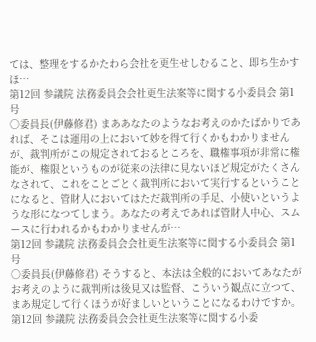ては、整理をするかたわら会社を更生せしむること、即ち生かすほ…
第12回 参議院 法務委員会会社更生法案等に関する小委員会 第1号
○委員長(伊藤修君) まああなたのようなお考えのかたばかりであれば、そこは運用の上において妙を得て行くかもわかりませんが、裁判所がこの規定されておるところを、職権事項が非常に権能が、権限というものが従来の法律に見ないほど規定がたくさんなされて、これをことごとく裁判所において実行するということになると、管財人においてはただ裁判所の手足、小使いというような形になつてしまう。あなたの考えであれば管財人中心、スムースに行われるかもわかりませんが…
第12回 参議院 法務委員会会社更生法案等に関する小委員会 第1号
○委員長(伊藤修君) そうすると、本法は全般的においてあなたがお考えのように裁判所は後見又は監督、こういう観点に立つて、まあ規定して行くほうが好ましいということになるわけですか。
第12回 参議院 法務委員会会社更生法案等に関する小委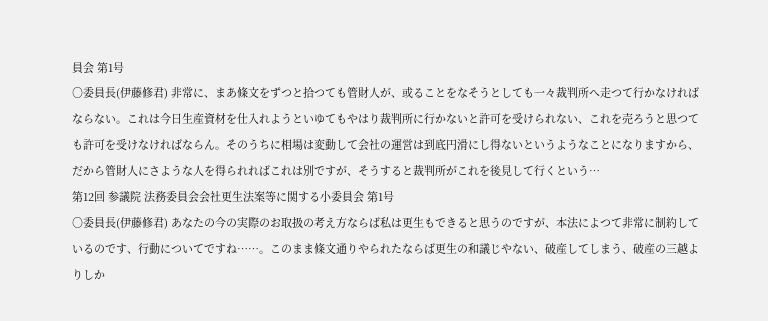員会 第1号
○委員長(伊藤修君) 非常に、まあ條文をずつと拾つても管財人が、或ることをなそうとしても一々裁判所へ走つて行かなければならない。これは今日生産資材を仕入れようといゆてもやはり裁判所に行かないと許可を受けられない、これを売ろうと思つても許可を受けなければならん。そのうちに相場は変動して会社の運営は到底円滑にし得ないというようなことになりますから、だから管財人にさような人を得られればこれは別ですが、そうすると裁判所がこれを後見して行くという…
第12回 参議院 法務委員会会社更生法案等に関する小委員会 第1号
○委員長(伊藤修君) あなたの今の実際のお取扱の考え方ならば私は更生もできると思うのですが、本法によつて非常に制約しているのです、行動についてですね……。このまま條文通りやられたならば更生の和議じやない、破産してしまう、破産の三越よりしか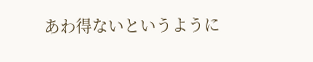あわ得ないというように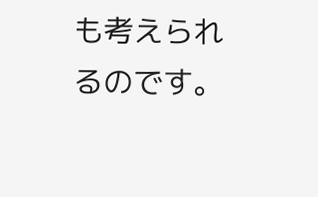も考えられるのです。